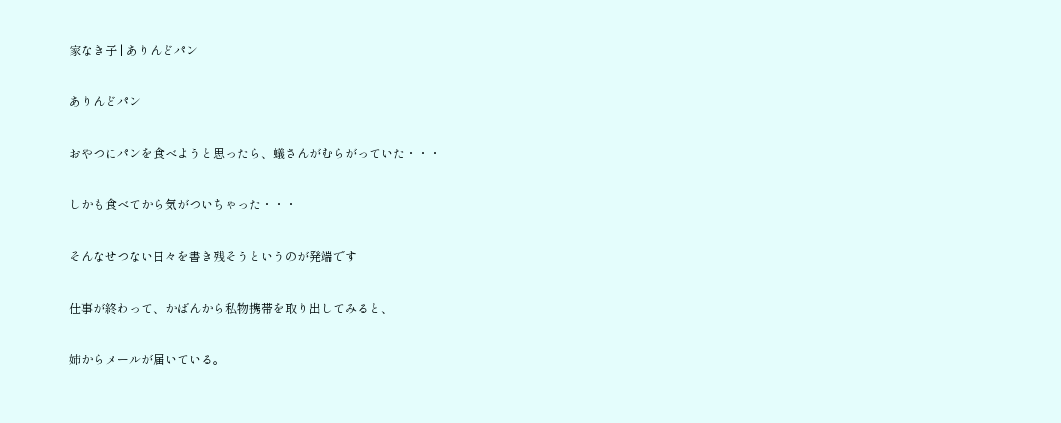家なき子 | ありんどパン

ありんどパン

おやつにパンを食べようと思ったら、蟻さんがむらがっていた・・・

しかも食べてから気がついちゃった・・・

そんなせつない日々を書き残そうというのが発端です

仕事が終わって、かばんから私物携帯を取り出してみると、

姉からメールが届いている。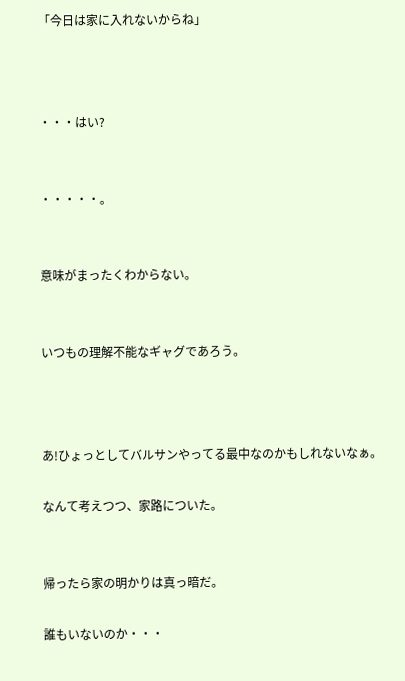「今日は家に入れないからね」



・・・はい?


・・・・・。


意味がまったくわからない。


いつもの理解不能なギャグであろう。



あ!ひょっとしてバルサンやってる最中なのかもしれないなぁ。

なんて考えつつ、家路についた。


帰ったら家の明かりは真っ暗だ。

誰もいないのか・・・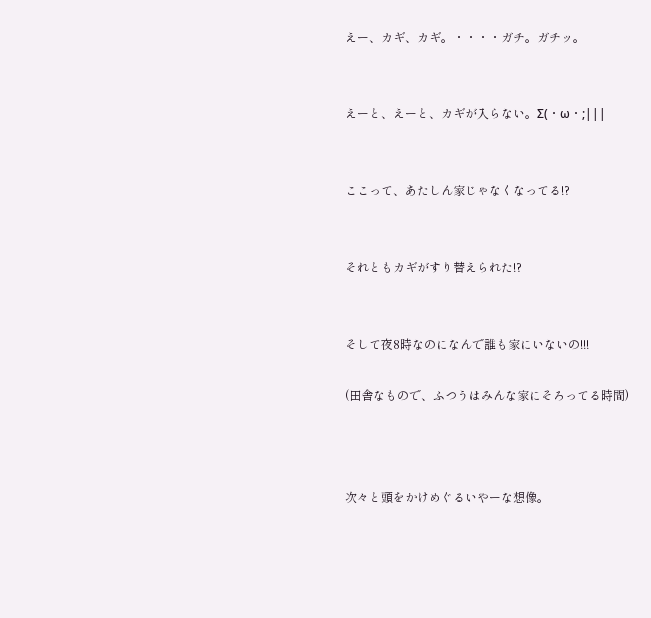えー、カギ、カギ。・・・・ガチ。ガチッ。


えーと、えーと、カギが入らない。Σ(・ω・;|||


ここって、あたしん家じゃなくなってる!?


それともカギがすり替えられた!?


そして夜8時なのになんで誰も家にいないの!!!

(田舎なもので、ふつうはみんな家にそろってる時間)



次々と頭をかけめぐるいやーな想像。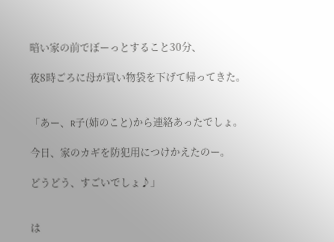暗い家の前でぼーっとすること30分、

夜8時ごろに母が買い物袋を下げて帰ってきた。


「あー、R子(姉のこと)から連絡あったでしょ。

今日、家のカギを防犯用につけかえたのー。

どうどう、すごいでしょ♪」


は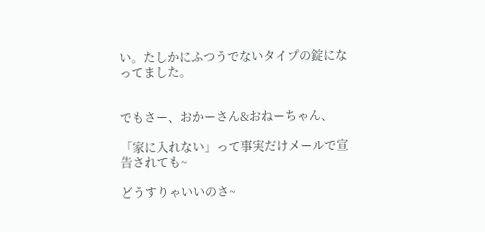い。たしかにふつうでないタイプの錠になってました。


でもさー、おかーさん&おねーちゃん、

「家に入れない」って事実だけメールで宣告されても~

どうすりゃいいのさ~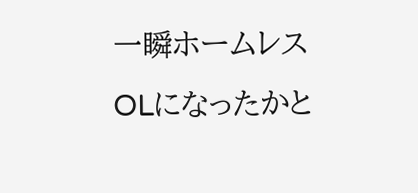一瞬ホームレスOLになったかと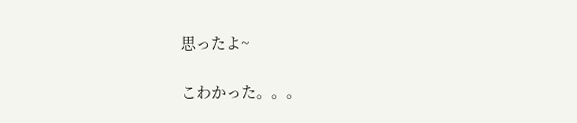思ったよ~

こわかった。。。